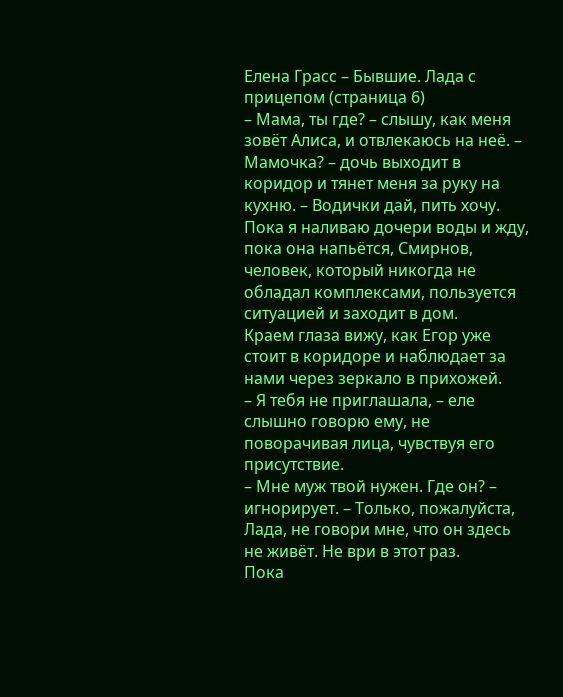Елена Грасс – Бывшие. Лада с прицепом (страница 6)
– Мама, ты где? – слышу, как меня зовёт Алиса, и отвлекаюсь на неё. – Мамочка? – дочь выходит в коридор и тянет меня за руку на кухню. – Водички дай, пить хочу.
Пока я наливаю дочери воды и жду, пока она напьётся, Смирнов, человек, который никогда не обладал комплексами, пользуется ситуацией и заходит в дом.
Краем глаза вижу, как Егор уже стоит в коридоре и наблюдает за нами через зеркало в прихожей.
– Я тебя не приглашала, – еле слышно говорю ему, не поворачивая лица, чувствуя его присутствие.
– Мне муж твой нужен. Где он? – игнорирует. – Только, пожалуйста, Лада, не говори мне, что он здесь не живёт. Не ври в этот раз.
Пока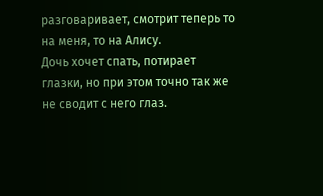разговаривает, смотрит теперь то на меня, то на Алису.
Дочь хочет спать, потирает глазки, но при этом точно так же не сводит с него глаз.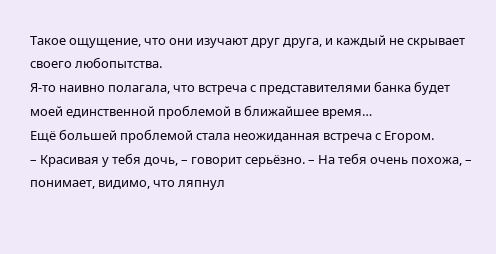Такое ощущение, что они изучают друг друга, и каждый не скрывает своего любопытства.
Я-то наивно полагала, что встреча с представителями банка будет моей единственной проблемой в ближайшее время…
Ещё большей проблемой стала неожиданная встреча с Егором.
– Красивая у тебя дочь, – говорит серьёзно. – На тебя очень похожа, – понимает, видимо, что ляпнул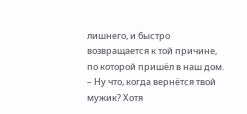лишнего, и быстро возвращается к той причине, по которой пришёл в наш дом. – Ну что, когда вернётся твой мужик? Хотя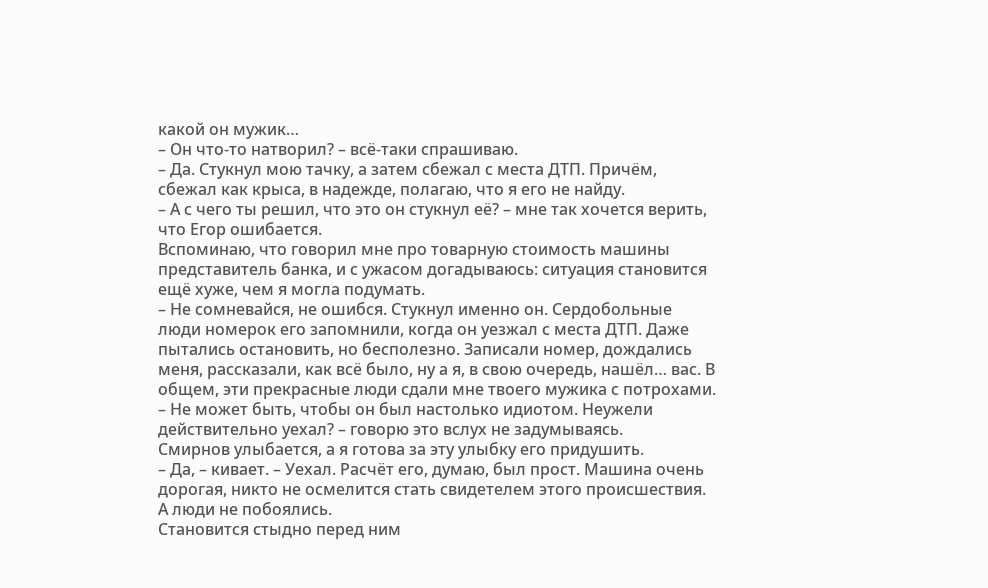какой он мужик…
– Он что-то натворил? – всё-таки спрашиваю.
– Да. Стукнул мою тачку, а затем сбежал с места ДТП. Причём, сбежал как крыса, в надежде, полагаю, что я его не найду.
– А с чего ты решил, что это он стукнул её? – мне так хочется верить, что Егор ошибается.
Вспоминаю, что говорил мне про товарную стоимость машины представитель банка, и с ужасом догадываюсь: ситуация становится ещё хуже, чем я могла подумать.
– Не сомневайся, не ошибся. Стукнул именно он. Сердобольные люди номерок его запомнили, когда он уезжал с места ДТП. Даже пытались остановить, но бесполезно. Записали номер, дождались меня, рассказали, как всё было, ну а я, в свою очередь, нашёл… вас. В общем, эти прекрасные люди сдали мне твоего мужика с потрохами.
– Не может быть, чтобы он был настолько идиотом. Неужели действительно уехал? – говорю это вслух не задумываясь.
Смирнов улыбается, а я готова за эту улыбку его придушить.
– Да, – кивает. – Уехал. Расчёт его, думаю, был прост. Машина очень дорогая, никто не осмелится стать свидетелем этого происшествия. А люди не побоялись.
Становится стыдно перед ним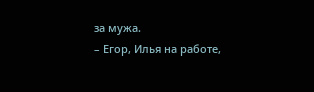за мужа.
– Егор, Илья на работе,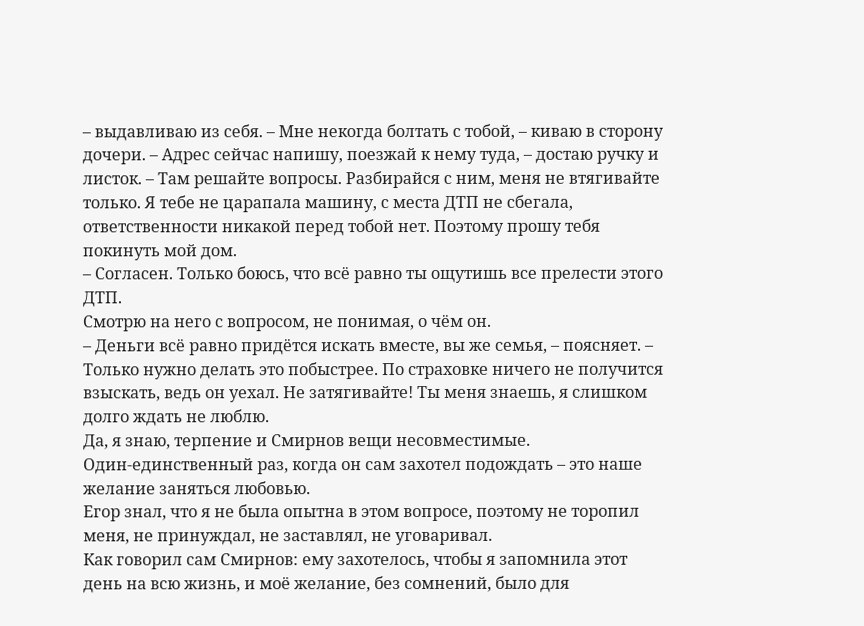– выдавливаю из себя. – Мне некогда болтать с тобой, – киваю в сторону дочери. – Адрес сейчас напишу, поезжай к нему туда, – достаю ручку и листок. – Там решайте вопросы. Разбирайся с ним, меня не втягивайте только. Я тебе не царапала машину, с места ДТП не сбегала, ответственности никакой перед тобой нет. Поэтому прошу тебя покинуть мой дом.
– Согласен. Только боюсь, что всё равно ты ощутишь все прелести этого ДТП.
Смотрю на него с вопросом, не понимая, о чём он.
– Деньги всё равно придётся искать вместе, вы же семья, – поясняет. – Только нужно делать это побыстрее. По страховке ничего не получится взыскать, ведь он уехал. Не затягивайте! Ты меня знаешь, я слишком долго ждать не люблю.
Да, я знаю, терпение и Смирнов вещи несовместимые.
Один-единственный раз, когда он сам захотел подождать – это наше желание заняться любовью.
Егор знал, что я не была опытна в этом вопросе, поэтому не торопил меня, не принуждал, не заставлял, не уговаривал.
Как говорил сам Смирнов: ему захотелось, чтобы я запомнила этот день на всю жизнь, и моё желание, без сомнений, было для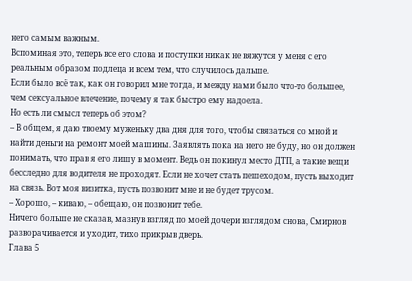него самым важным.
Вспоминая это, теперь все его слова и поступки никак не вяжутся у меня с его реальным образом подлеца и всем тем, что случилось дальше.
Если было всё так, как он говорил мне тогда, и между нами было что-то большее, чем сексуальное влечение, почему я так быстро ему надоела.
Но есть ли смысл теперь об этом?
– В общем, я даю твоему муженьку два дня для того, чтобы связаться со мной и найти деньги на ремонт моей машины. Заявлять пока на него не буду, но он должен понимать, что прав я его лишу в момент. Ведь он покинул место ДТП, а такие вещи бесследно для водителя не проходят. Если не хочет стать пешеходом, пусть выходит на связь. Вот моя визитка, пусть позвонит мне и не будет трусом.
– Хорошо, – киваю, – обещаю, он позвонит тебе.
Ничего больше не сказав, мазнув взгляд по моей дочери взглядом снова, Смирнов разворачивается и уходит, тихо прикрыв дверь.
Глава 5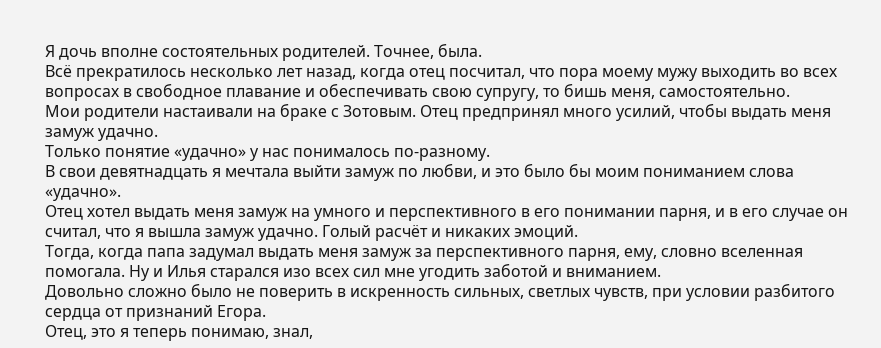Я дочь вполне состоятельных родителей. Точнее, была.
Всё прекратилось несколько лет назад, когда отец посчитал, что пора моему мужу выходить во всех вопросах в свободное плавание и обеспечивать свою супругу, то бишь меня, самостоятельно.
Мои родители настаивали на браке с Зотовым. Отец предпринял много усилий, чтобы выдать меня замуж удачно.
Только понятие «удачно» у нас понималось по-разному.
В свои девятнадцать я мечтала выйти замуж по любви, и это было бы моим пониманием слова «удачно».
Отец хотел выдать меня замуж на умного и перспективного в его понимании парня, и в его случае он считал, что я вышла замуж удачно. Голый расчёт и никаких эмоций.
Тогда, когда папа задумал выдать меня замуж за перспективного парня, ему, словно вселенная помогала. Ну и Илья старался изо всех сил мне угодить заботой и вниманием.
Довольно сложно было не поверить в искренность сильных, светлых чувств, при условии разбитого сердца от признаний Егора.
Отец, это я теперь понимаю, знал,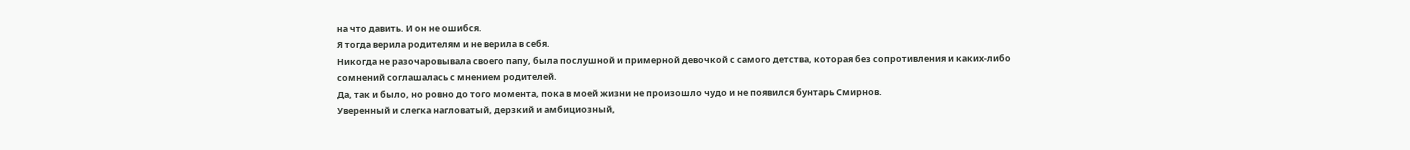на что давить. И он не ошибся.
Я тогда верила родителям и не верила в себя.
Никогда не разочаровывала своего папу, была послушной и примерной девочкой с самого детства, которая без сопротивления и каких-либо сомнений соглашалась с мнением родителей.
Да, так и было, но ровно до того момента, пока в моей жизни не произошло чудо и не появился бунтарь Смирнов.
Уверенный и слегка нагловатый, дерзкий и амбициозный,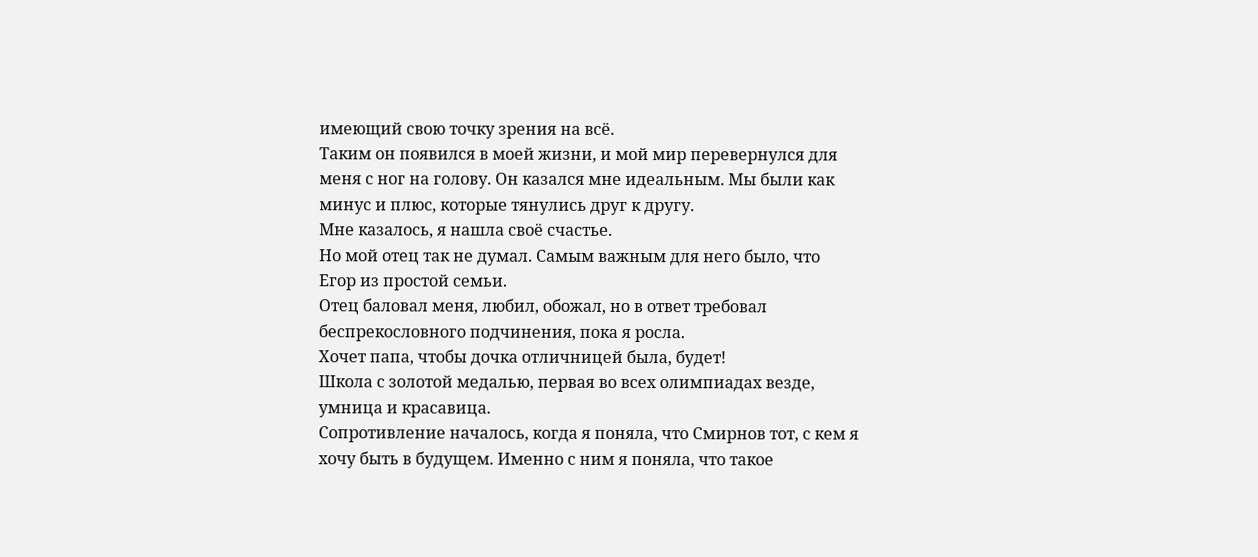имеющий свою точку зрения на всё.
Таким он появился в моей жизни, и мой мир перевернулся для меня с ног на голову. Он казался мне идеальным. Мы были как минус и плюс, которые тянулись друг к другу.
Мне казалось, я нашла своё счастье.
Но мой отец так не думал. Самым важным для него было, что Егор из простой семьи.
Отец баловал меня, любил, обожал, но в ответ требовал беспрекословного подчинения, пока я росла.
Хочет папа, чтобы дочка отличницей была, будет!
Школа с золотой медалью, первая во всех олимпиадах везде, умница и красавица.
Сопротивление началось, когда я поняла, что Смирнов тот, с кем я хочу быть в будущем. Именно с ним я поняла, что такое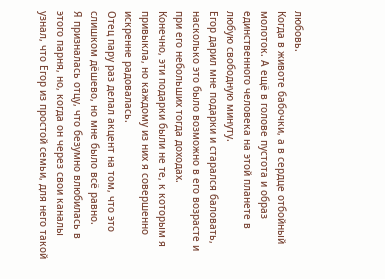любовь.
Когда в животе бабочки, а в сердце отбойный молоток. А ещё в голове пустота и образ единственного человека на этой планете в любую свободную минуту.
Егор дарил мне подарки и старался баловать, насколько это было возможно в его возрасте и при его небольших тогда доходах.
Конечно, эти подарки были не те, к которым я привыкла, но каждому из них я совершенно искренне радовалась.
Отец пару раз делал акцент на том, что это слишком дёшево, но мне было всё равно.
Я призналась отцу, что безумно влюбилась в этого парня, но, когда он через свои каналы узнал, что Егор из простой семьи, для него такой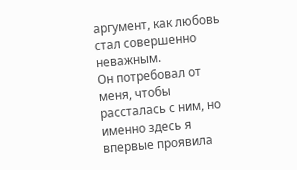аргумент, как любовь стал совершенно неважным.
Он потребовал от меня, чтобы рассталась с ним, но именно здесь я впервые проявила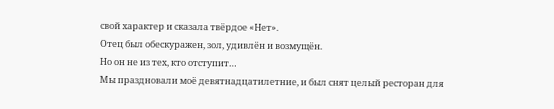свой характер и сказала твёрдое «Нет».
Отец был обескуражен, зол, удивлён и возмущён.
Но он не из тех, кто отступит…
Мы праздновали моё девятнадцатилетние, и был снят целый ресторан для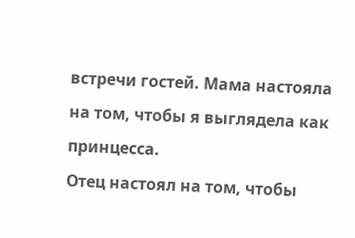встречи гостей. Мама настояла на том, чтобы я выглядела как принцесса.
Отец настоял на том, чтобы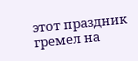этот праздник гремел на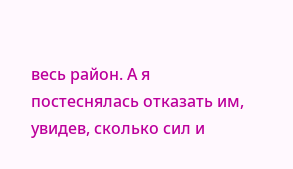весь район. А я постеснялась отказать им, увидев, сколько сил и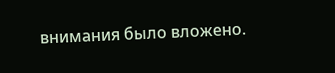внимания было вложено.